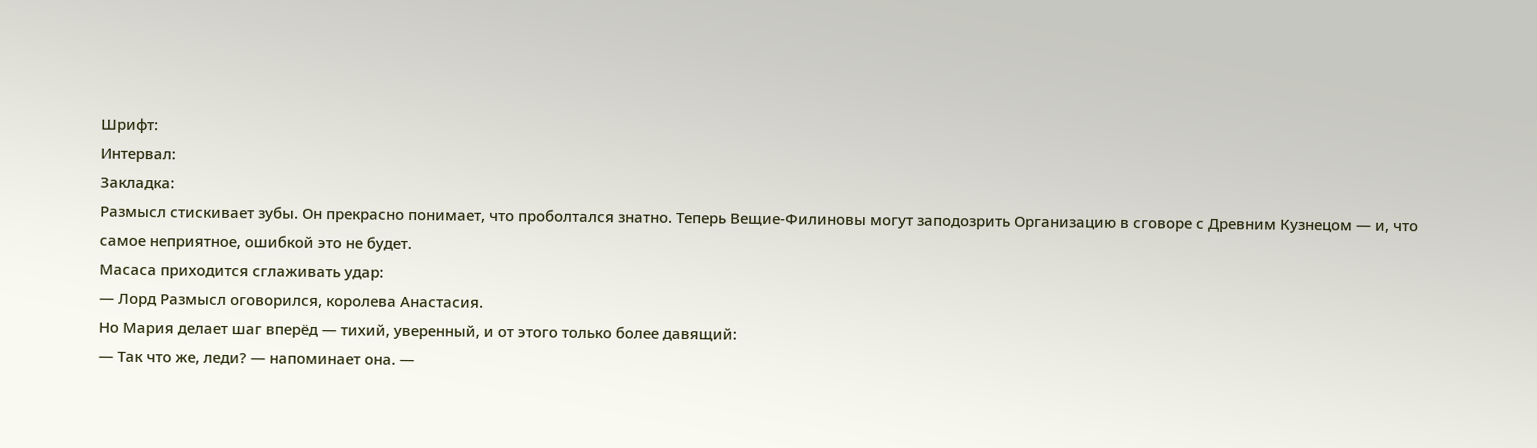Шрифт:
Интервал:
Закладка:
Размысл стискивает зубы. Он прекрасно понимает, что проболтался знатно. Теперь Вещие-Филиновы могут заподозрить Организацию в сговоре с Древним Кузнецом — и, что самое неприятное, ошибкой это не будет.
Масаса приходится сглаживать удар:
— Лорд Размысл оговорился, королева Анастасия.
Но Мария делает шаг вперёд — тихий, уверенный, и от этого только более давящий:
— Так что же, леди? — напоминает она. —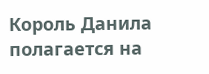Король Данила полагается на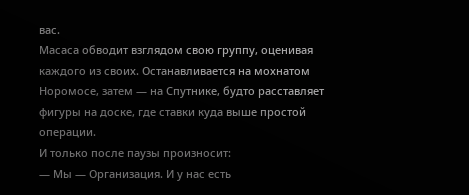вас.
Масаса обводит взглядом свою группу, оценивая каждого из своих. Останавливается на мохнатом Норомосе, затем — на Спутнике, будто расставляет фигуры на доске, где ставки куда выше простой операции.
И только после паузы произносит:
— Мы — Организация. И у нас есть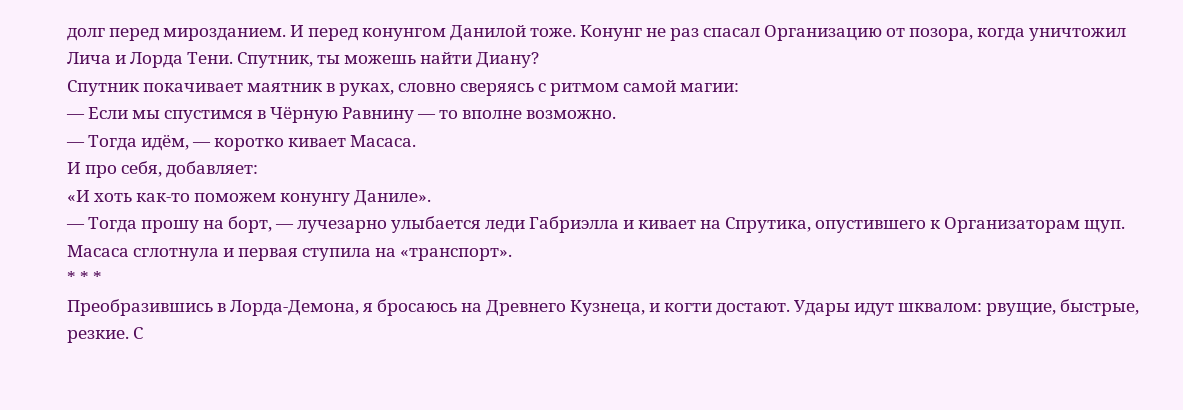долг перед мирозданием. И перед конунгом Данилой тоже. Конунг не раз спасал Организацию от позора, когда уничтожил Лича и Лорда Тени. Спутник, ты можешь найти Диану?
Спутник покачивает маятник в руках, словно сверяясь с ритмом самой магии:
— Если мы спустимся в Чёрную Равнину — то вполне возможно.
— Тогда идём, — коротко кивает Масаса.
И про себя, добавляет:
«И хоть как-то поможем конунгу Даниле».
— Тогда прошу на борт, — лучезарно улыбается леди Габриэлла и кивает на Спрутика, опустившего к Организаторам щуп. Масаса сглотнула и первая ступила на «транспорт».
* * *
Преобразившись в Лорда-Демона, я бросаюсь на Древнего Кузнеца, и когти достают. Удары идут шквалом: рвущие, быстрые, резкие. С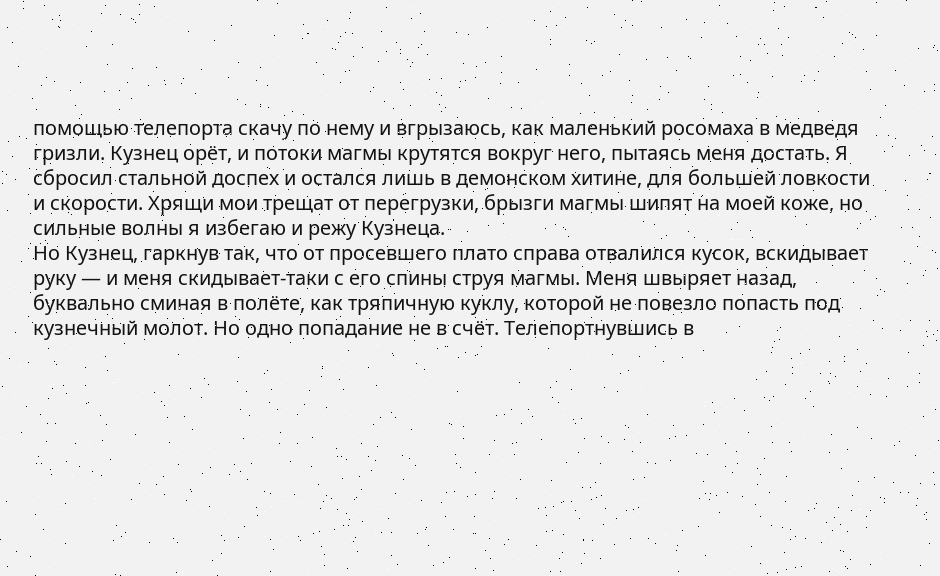помощью телепорта скачу по нему и вгрызаюсь, как маленький росомаха в медведя гризли. Кузнец орёт, и потоки магмы крутятся вокруг него, пытаясь меня достать. Я сбросил стальной доспех и остался лишь в демонском хитине, для большей ловкости и скорости. Хрящи мои трещат от перегрузки, брызги магмы шипят на моей коже, но сильные волны я избегаю и режу Кузнеца.
Но Кузнец, гаркнув так, что от просевшего плато справа отвалился кусок, вскидывает руку — и меня скидывает-таки с его спины струя магмы. Меня швыряет назад, буквально сминая в полёте, как тряпичную куклу, которой не повезло попасть под кузнечный молот. Но одно попадание не в счёт. Телепортнувшись в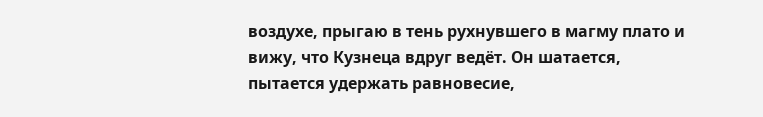воздухе, прыгаю в тень рухнувшего в магму плато и вижу, что Кузнеца вдруг ведёт. Он шатается, пытается удержать равновесие,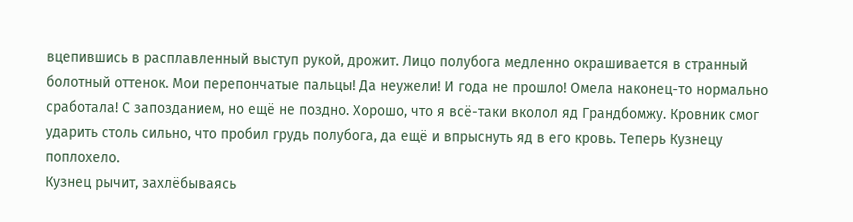вцепившись в расплавленный выступ рукой, дрожит. Лицо полубога медленно окрашивается в странный болотный оттенок. Мои перепончатые пальцы! Да неужели! И года не прошло! Омела наконец-то нормально сработала! С запозданием, но ещё не поздно. Хорошо, что я всё-таки вколол яд Грандбомжу. Кровник смог ударить столь сильно, что пробил грудь полубога, да ещё и впрыснуть яд в его кровь. Теперь Кузнецу поплохело.
Кузнец рычит, захлёбываясь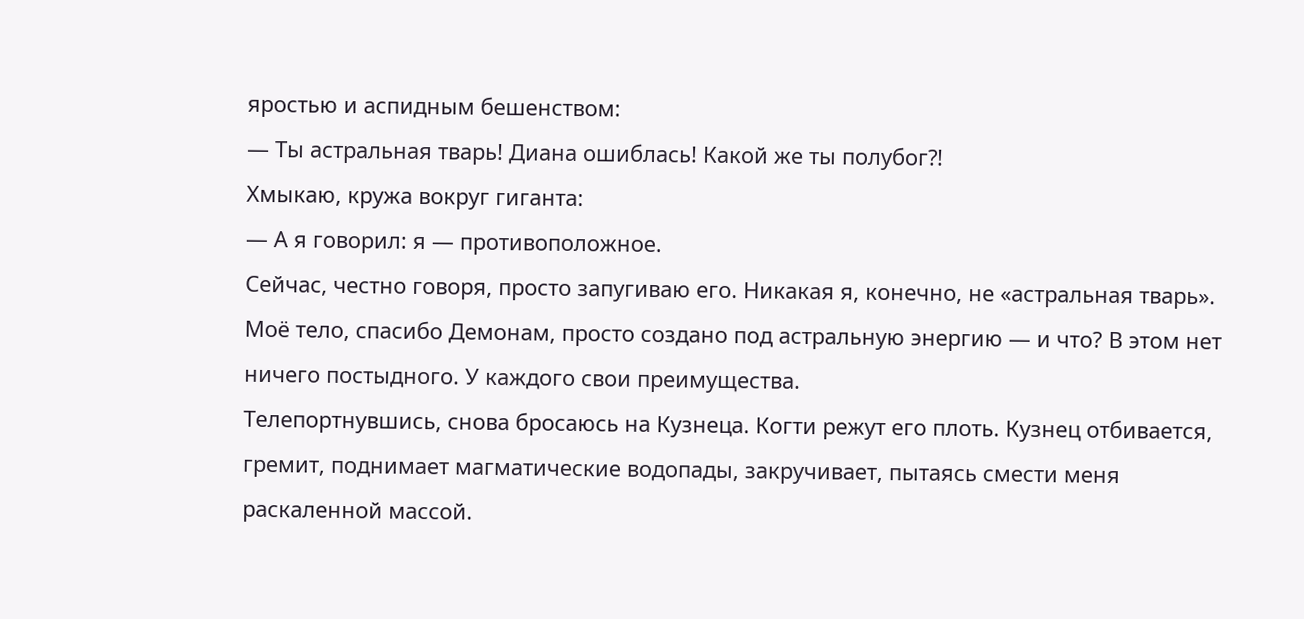яростью и аспидным бешенством:
— Ты астральная тварь! Диана ошиблась! Какой же ты полубог⁈
Хмыкаю, кружа вокруг гиганта:
— А я говорил: я — противоположное.
Сейчас, честно говоря, просто запугиваю его. Никакая я, конечно, не «астральная тварь». Моё тело, спасибо Демонам, просто создано под астральную энергию — и что? В этом нет ничего постыдного. У каждого свои преимущества.
Телепортнувшись, снова бросаюсь на Кузнеца. Когти режут его плоть. Кузнец отбивается, гремит, поднимает магматические водопады, закручивает, пытаясь смести меня раскаленной массой.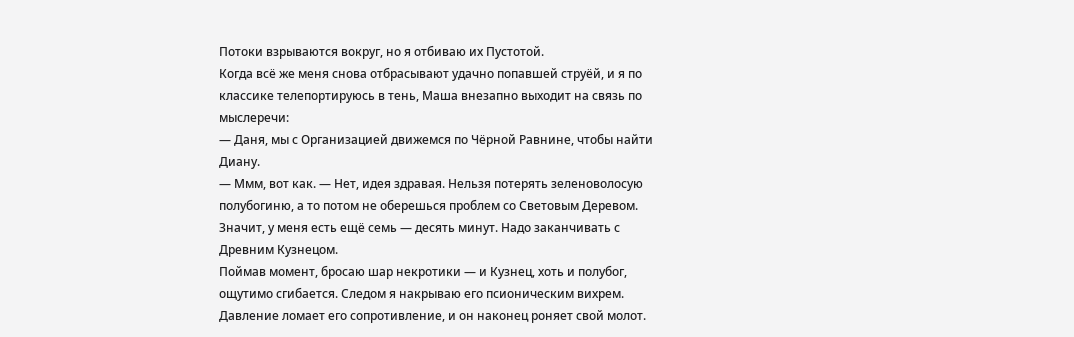Потоки взрываются вокруг, но я отбиваю их Пустотой.
Когда всё же меня снова отбрасывают удачно попавшей струёй, и я по классике телепортируюсь в тень, Маша внезапно выходит на связь по мыслеречи:
— Даня, мы с Организацией движемся по Чёрной Равнине, чтобы найти Диану.
— Ммм, вот как. — Нет, идея здравая. Нельзя потерять зеленоволосую полубогиню, а то потом не оберешься проблем со Световым Деревом.
Значит, у меня есть ещё семь — десять минут. Надо заканчивать с Древним Кузнецом.
Поймав момент, бросаю шар некротики — и Кузнец, хоть и полубог, ощутимо сгибается. Следом я накрываю его псионическим вихрем. Давление ломает его сопротивление, и он наконец роняет свой молот.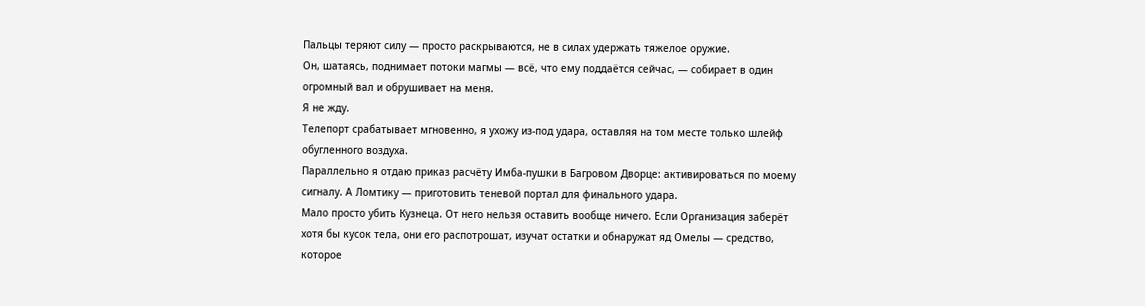Пальцы теряют силу — просто раскрываются, не в силах удержать тяжелое оружие.
Он, шатаясь, поднимает потоки магмы — всё, что ему поддаётся сейчас, — собирает в один огромный вал и обрушивает на меня.
Я не жду.
Телепорт срабатывает мгновенно, я ухожу из-под удара, оставляя на том месте только шлейф обугленного воздуха.
Параллельно я отдаю приказ расчёту Имба-пушки в Багровом Дворце: активироваться по моему сигналу. А Ломтику — приготовить теневой портал для финального удара.
Мало просто убить Кузнеца. От него нельзя оставить вообще ничего. Если Организация заберёт хотя бы кусок тела, они его распотрошат, изучат остатки и обнаружат яд Омелы — средство, которое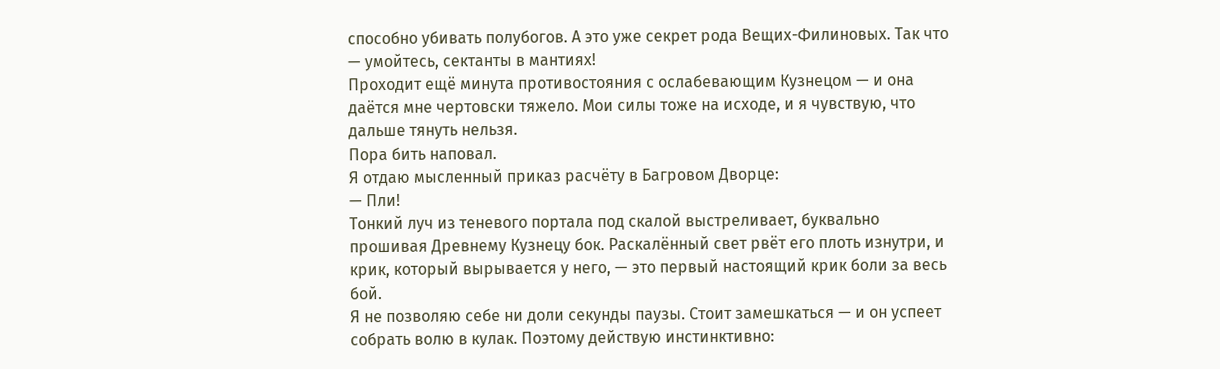способно убивать полубогов. А это уже секрет рода Вещих-Филиновых. Так что — умойтесь, сектанты в мантиях!
Проходит ещё минута противостояния с ослабевающим Кузнецом — и она даётся мне чертовски тяжело. Мои силы тоже на исходе, и я чувствую, что дальше тянуть нельзя.
Пора бить наповал.
Я отдаю мысленный приказ расчёту в Багровом Дворце:
— Пли!
Тонкий луч из теневого портала под скалой выстреливает, буквально прошивая Древнему Кузнецу бок. Раскалённый свет рвёт его плоть изнутри, и крик, который вырывается у него, — это первый настоящий крик боли за весь бой.
Я не позволяю себе ни доли секунды паузы. Стоит замешкаться — и он успеет собрать волю в кулак. Поэтому действую инстинктивно: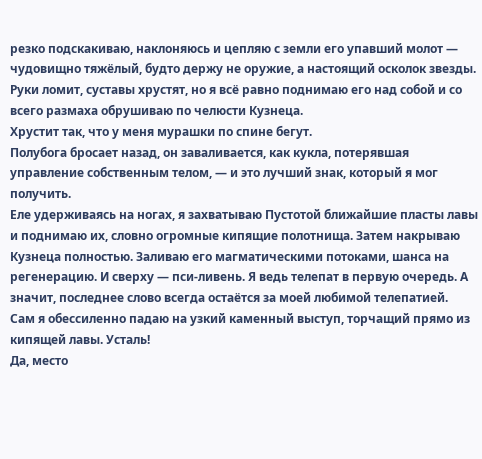резко подскакиваю, наклоняюсь и цепляю с земли его упавший молот — чудовищно тяжёлый, будто держу не оружие, а настоящий осколок звезды. Руки ломит, суставы хрустят, но я всё равно поднимаю его над собой и со всего размаха обрушиваю по челюсти Кузнеца.
Хрустит так, что у меня мурашки по спине бегут.
Полубога бросает назад, он заваливается, как кукла, потерявшая управление собственным телом, — и это лучший знак, который я мог получить.
Еле удерживаясь на ногах, я захватываю Пустотой ближайшие пласты лавы и поднимаю их, словно огромные кипящие полотнища. Затем накрываю Кузнеца полностью. Заливаю его магматическими потоками, шанса на регенерацию. И сверху — пси-ливень. Я ведь телепат в первую очередь. А значит, последнее слово всегда остаётся за моей любимой телепатией.
Сам я обессиленно падаю на узкий каменный выступ, торчащий прямо из кипящей лавы. Усталь!
Да, место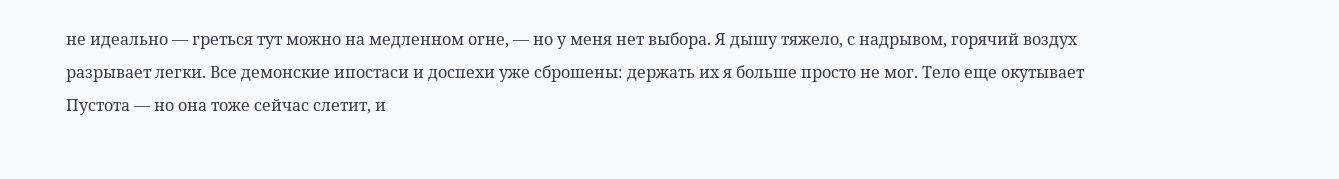не идеально — греться тут можно на медленном огне, — но у меня нет выбора. Я дышу тяжело, с надрывом, горячий воздух разрывает легки. Все демонские ипостаси и доспехи уже сброшены: держать их я больше просто не мог. Тело еще окутывает Пустота — но она тоже сейчас слетит, и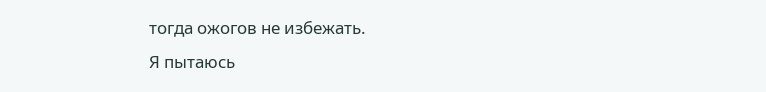тогда ожогов не избежать.
Я пытаюсь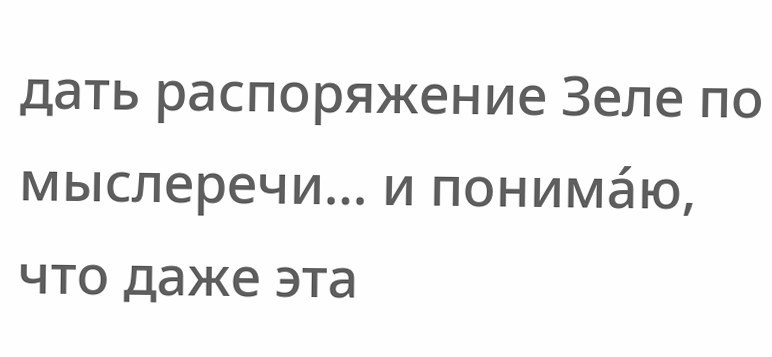дать распоряжение Зеле по мыслеречи… и понима́ю, что даже эта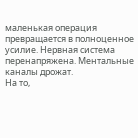маленькая операция превращается в полноценное усилие. Нервная система перенапряжена. Ментальные каналы дрожат.
На то,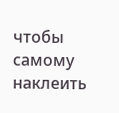чтобы самому наклеить